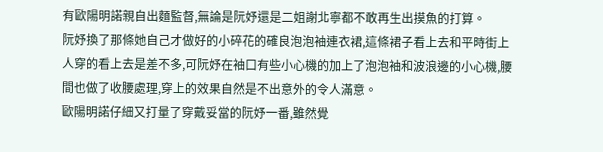有歐陽明諾親自出麵監督,無論是阮妤還是二姐謝北寧都不敢再生出摸魚的打算。
阮妤換了那條她自己才做好的小碎花的確良泡泡袖連衣裙,這條裙子看上去和平時街上人穿的看上去是差不多,可阮妤在袖口有些小心機的加上了泡泡袖和波浪邊的小心機,腰間也做了收腰處理,穿上的效果自然是不出意外的令人滿意。
歐陽明諾仔細又打量了穿戴妥當的阮妤一番,雖然覺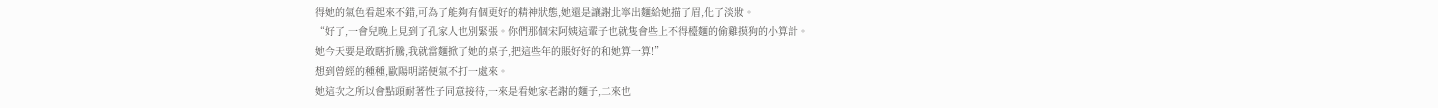得她的氣色看起來不錯,可為了能夠有個更好的精神狀態,她還是讓謝北寧出麵給她描了眉,化了淡妝。
“好了,一會兒晚上見到了孔家人也別緊張。你們那個宋阿姨這輩子也就隻會些上不得檯麵的偷雞摸狗的小算計。
她今天要是敢瞎折騰,我就當麵掀了她的桌子,把這些年的賬好好的和她算一算!”
想到曾經的種種,歐陽明諾便氣不打一處來。
她這次之所以會點頭耐著性子同意接待,一來是看她家老謝的麵子,二來也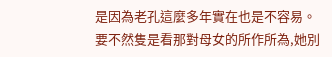是因為老孔這麼多年實在也是不容易。
要不然隻是看那對母女的所作所為,她別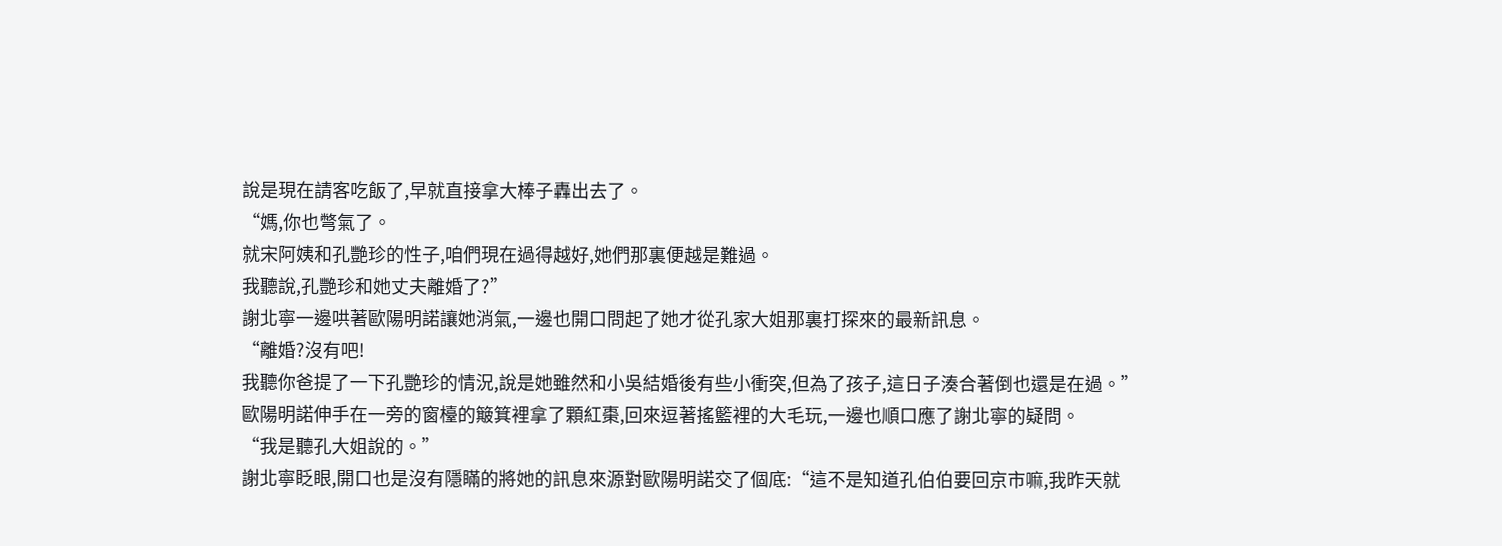說是現在請客吃飯了,早就直接拿大棒子轟出去了。
“媽,你也彆氣了。
就宋阿姨和孔艷珍的性子,咱們現在過得越好,她們那裏便越是難過。
我聽說,孔艷珍和她丈夫離婚了?”
謝北寧一邊哄著歐陽明諾讓她消氣,一邊也開口問起了她才從孔家大姐那裏打探來的最新訊息。
“離婚?沒有吧!
我聽你爸提了一下孔艷珍的情況,說是她雖然和小吳結婚後有些小衝突,但為了孩子,這日子湊合著倒也還是在過。”
歐陽明諾伸手在一旁的窗檯的簸箕裡拿了顆紅棗,回來逗著搖籃裡的大毛玩,一邊也順口應了謝北寧的疑問。
“我是聽孔大姐說的。”
謝北寧眨眼,開口也是沒有隱瞞的將她的訊息來源對歐陽明諾交了個底:“這不是知道孔伯伯要回京市嘛,我昨天就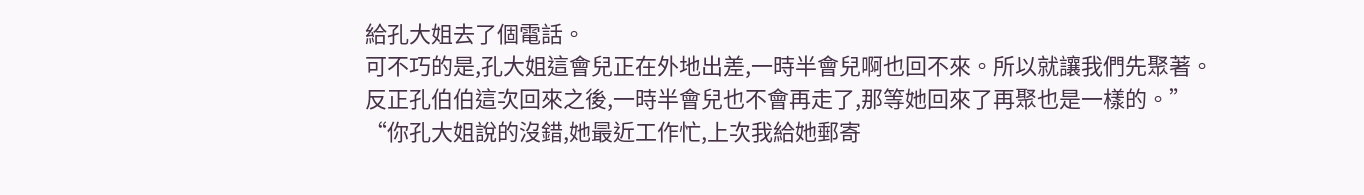給孔大姐去了個電話。
可不巧的是,孔大姐這會兒正在外地出差,一時半會兒啊也回不來。所以就讓我們先聚著。
反正孔伯伯這次回來之後,一時半會兒也不會再走了,那等她回來了再聚也是一樣的。”
“你孔大姐說的沒錯,她最近工作忙,上次我給她郵寄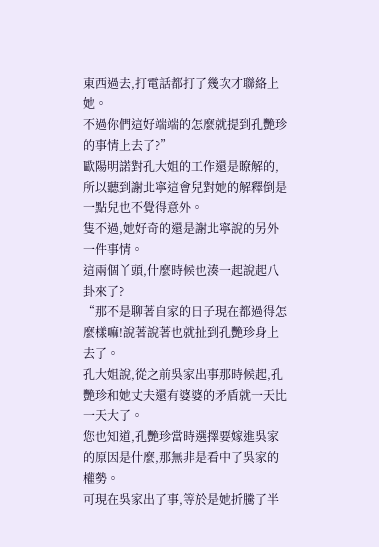東西過去,打電話都打了幾次才聯絡上她。
不過你們這好端端的怎麼就提到孔艷珍的事情上去了?”
歐陽明諾對孔大姐的工作還是瞭解的,所以聽到謝北寧這會兒對她的解釋倒是一點兒也不覺得意外。
隻不過,她好奇的還是謝北寧說的另外一件事情。
這兩個丫頭,什麼時候也湊一起說起八卦來了?
“那不是聊著自家的日子現在都過得怎麼樣嘛!說著說著也就扯到孔艷珍身上去了。
孔大姐說,從之前吳家出事那時候起,孔艷珍和她丈夫還有婆婆的矛盾就一天比一天大了。
您也知道,孔艷珍當時選擇要嫁進吳家的原因是什麼,那無非是看中了吳家的權勢。
可現在吳家出了事,等於是她折騰了半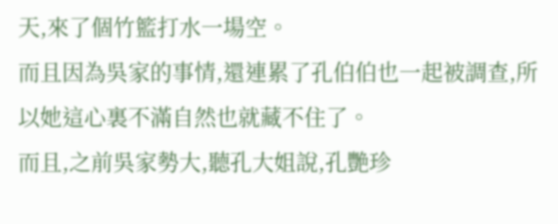天,來了個竹籃打水一場空。
而且因為吳家的事情,還連累了孔伯伯也一起被調查,所以她這心裏不滿自然也就藏不住了。
而且,之前吳家勢大,聽孔大姐說,孔艷珍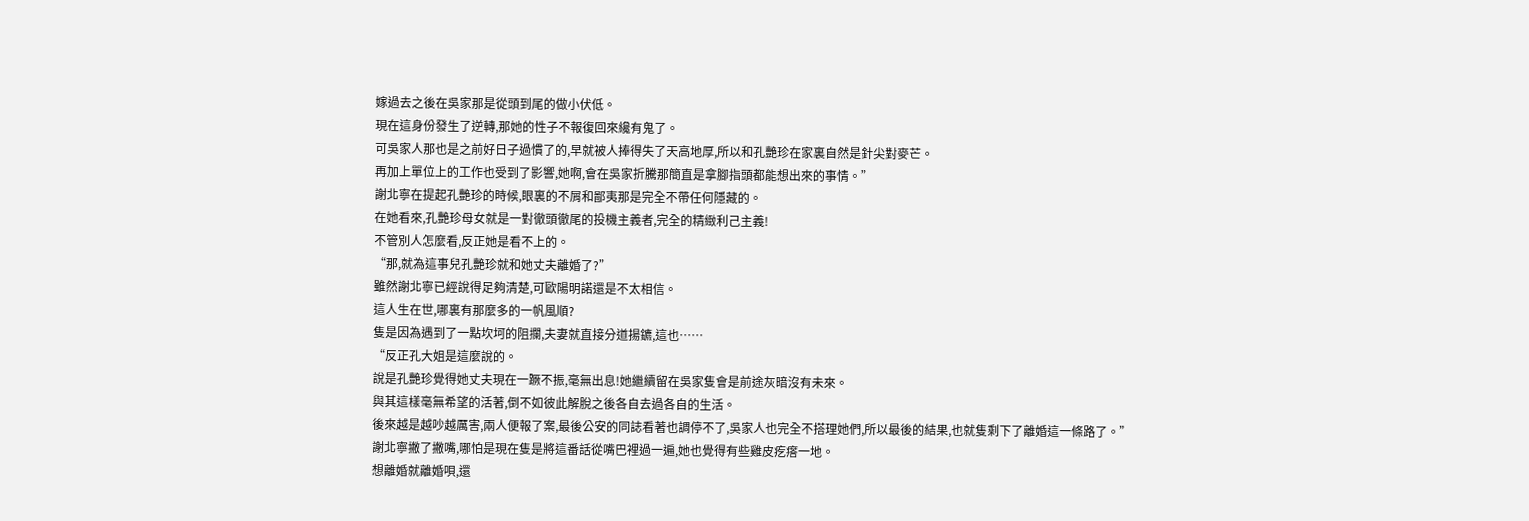嫁過去之後在吳家那是從頭到尾的做小伏低。
現在這身份發生了逆轉,那她的性子不報復回來纔有鬼了。
可吳家人那也是之前好日子過慣了的,早就被人捧得失了天高地厚,所以和孔艷珍在家裏自然是針尖對麥芒。
再加上單位上的工作也受到了影響,她啊,會在吳家折騰那簡直是拿腳指頭都能想出來的事情。”
謝北寧在提起孔艷珍的時候,眼裏的不屑和鄙夷那是完全不帶任何隱藏的。
在她看來,孔艷珍母女就是一對徹頭徹尾的投機主義者,完全的精緻利己主義!
不管別人怎麼看,反正她是看不上的。
“那,就為這事兒孔艷珍就和她丈夫離婚了?”
雖然謝北寧已經說得足夠清楚,可歐陽明諾還是不太相信。
這人生在世,哪裏有那麼多的一帆風順?
隻是因為遇到了一點坎坷的阻攔,夫妻就直接分道揚鑣,這也……
“反正孔大姐是這麼說的。
說是孔艷珍覺得她丈夫現在一蹶不振,毫無出息!她繼續留在吳家隻會是前途灰暗沒有未來。
與其這樣毫無希望的活著,倒不如彼此解脫之後各自去過各自的生活。
後來越是越吵越厲害,兩人便報了案,最後公安的同誌看著也調停不了,吳家人也完全不搭理她們,所以最後的結果,也就隻剩下了離婚這一條路了。”
謝北寧撇了撇嘴,哪怕是現在隻是將這番話從嘴巴裡過一遍,她也覺得有些雞皮疙瘩一地。
想離婚就離婚唄,還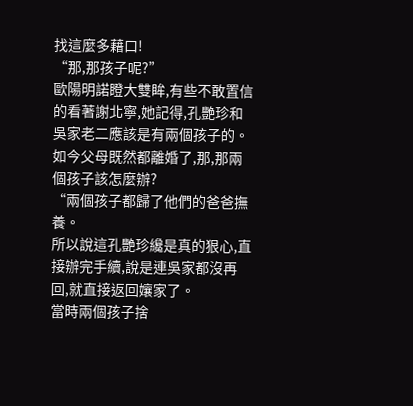找這麼多藉口!
“那,那孩子呢?”
歐陽明諾瞪大雙眸,有些不敢置信的看著謝北寧,她記得,孔艷珍和吳家老二應該是有兩個孩子的。
如今父母既然都離婚了,那,那兩個孩子該怎麼辦?
“兩個孩子都歸了他們的爸爸撫養。
所以說這孔艷珍纔是真的狠心,直接辦完手續,說是連吳家都沒再回,就直接返回孃家了。
當時兩個孩子捨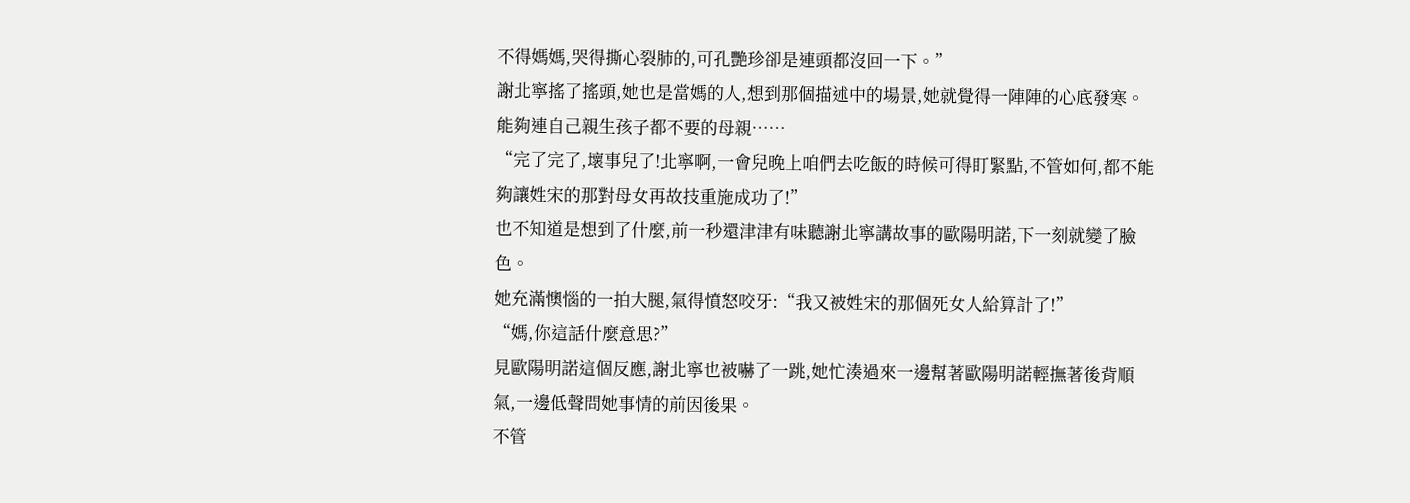不得媽媽,哭得撕心裂肺的,可孔艷珍卻是連頭都沒回一下。”
謝北寧搖了搖頭,她也是當媽的人,想到那個描述中的場景,她就覺得一陣陣的心底發寒。
能夠連自己親生孩子都不要的母親……
“完了完了,壞事兒了!北寧啊,一會兒晚上咱們去吃飯的時候可得盯緊點,不管如何,都不能夠讓姓宋的那對母女再故技重施成功了!”
也不知道是想到了什麼,前一秒還津津有味聽謝北寧講故事的歐陽明諾,下一刻就變了臉色。
她充滿懊惱的一拍大腿,氣得憤怒咬牙:“我又被姓宋的那個死女人給算計了!”
“媽,你這話什麼意思?”
見歐陽明諾這個反應,謝北寧也被嚇了一跳,她忙湊過來一邊幫著歐陽明諾輕撫著後背順氣,一邊低聲問她事情的前因後果。
不管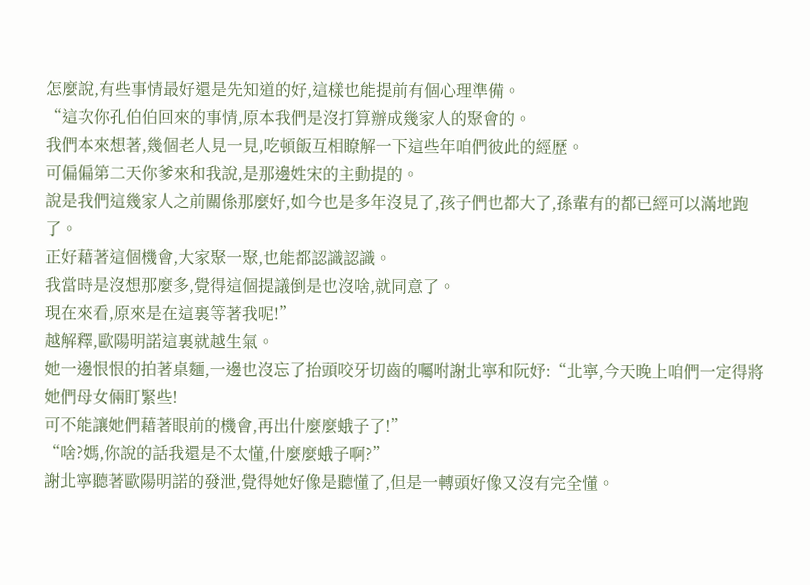怎麼說,有些事情最好還是先知道的好,這樣也能提前有個心理準備。
“這次你孔伯伯回來的事情,原本我們是沒打算辦成幾家人的聚會的。
我們本來想著,幾個老人見一見,吃頓飯互相瞭解一下這些年咱們彼此的經歷。
可偏偏第二天你爹來和我說,是那邊姓宋的主動提的。
說是我們這幾家人之前關係那麼好,如今也是多年沒見了,孩子們也都大了,孫輩有的都已經可以滿地跑了。
正好藉著這個機會,大家聚一聚,也能都認識認識。
我當時是沒想那麼多,覺得這個提議倒是也沒啥,就同意了。
現在來看,原來是在這裏等著我呢!”
越解釋,歐陽明諾這裏就越生氣。
她一邊恨恨的拍著桌麵,一邊也沒忘了抬頭咬牙切齒的囑咐謝北寧和阮妤:“北寧,今天晚上咱們一定得將她們母女倆盯緊些!
可不能讓她們藉著眼前的機會,再出什麼麼蛾子了!”
“啥?媽,你說的話我還是不太懂,什麼麼蛾子啊?”
謝北寧聽著歐陽明諾的發泄,覺得她好像是聽懂了,但是一轉頭好像又沒有完全懂。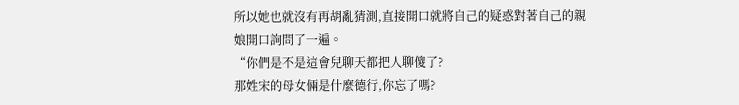所以她也就沒有再胡亂猜測,直接開口就將自己的疑惑對著自己的親娘開口詢問了一遍。
“你們是不是這會兒聊天都把人聊傻了?
那姓宋的母女倆是什麼德行,你忘了嗎?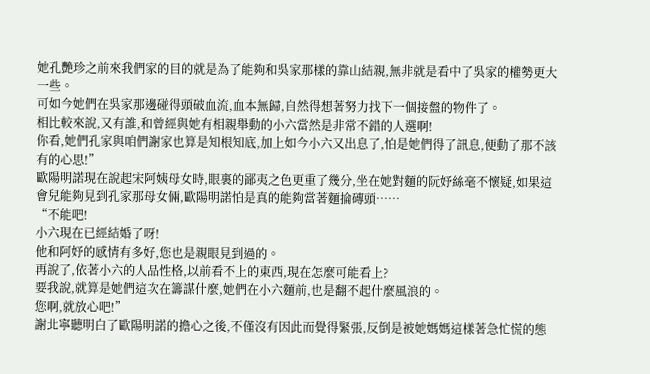她孔艷珍之前來我們家的目的就是為了能夠和吳家那樣的靠山結親,無非就是看中了吳家的權勢更大一些。
可如今她們在吳家那邊碰得頭破血流,血本無歸,自然得想著努力找下一個接盤的物件了。
相比較來說,又有誰,和曾經與她有相親舉動的小六當然是非常不錯的人選啊!
你看,她們孔家與咱們謝家也算是知根知底,加上如今小六又出息了,怕是她們得了訊息,便動了那不該有的心思!”
歐陽明諾現在說起宋阿姨母女時,眼裏的鄙夷之色更重了幾分,坐在她對麵的阮妤絲毫不懷疑,如果這會兒能夠見到孔家那母女倆,歐陽明諾怕是真的能夠當著麵掄磚頭……
“不能吧!
小六現在已經結婚了呀!
他和阿妤的感情有多好,您也是親眼見到過的。
再說了,依著小六的人品性格,以前看不上的東西,現在怎麼可能看上?
要我說,就算是她們這次在籌謀什麼,她們在小六麵前,也是翻不起什麼風浪的。
您啊,就放心吧!”
謝北寧聽明白了歐陽明諾的擔心之後,不僅沒有因此而覺得緊張,反倒是被她媽媽這樣著急忙慌的態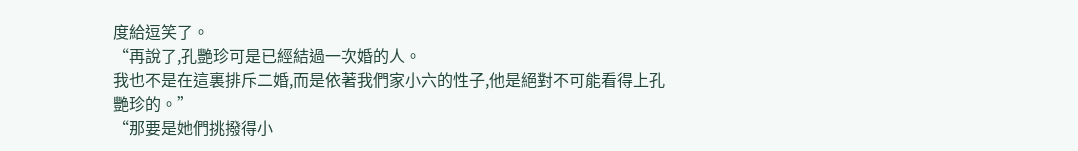度給逗笑了。
“再說了,孔艷珍可是已經結過一次婚的人。
我也不是在這裏排斥二婚,而是依著我們家小六的性子,他是絕對不可能看得上孔艷珍的。”
“那要是她們挑撥得小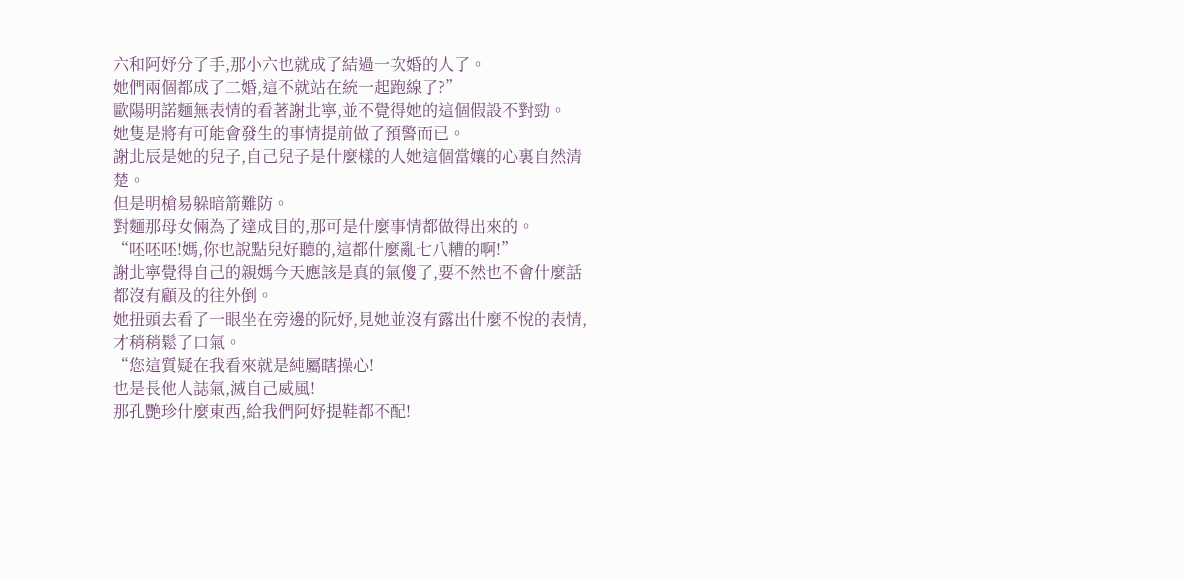六和阿妤分了手,那小六也就成了結過一次婚的人了。
她們兩個都成了二婚,這不就站在統一起跑線了?”
歐陽明諾麵無表情的看著謝北寧,並不覺得她的這個假設不對勁。
她隻是將有可能會發生的事情提前做了預警而已。
謝北辰是她的兒子,自己兒子是什麼樣的人她這個當孃的心裏自然清楚。
但是明槍易躲暗箭難防。
對麵那母女倆為了達成目的,那可是什麼事情都做得出來的。
“呸呸呸!媽,你也說點兒好聽的,這都什麼亂七八糟的啊!”
謝北寧覺得自己的親媽今天應該是真的氣傻了,要不然也不會什麼話都沒有顧及的往外倒。
她扭頭去看了一眼坐在旁邊的阮妤,見她並沒有露出什麼不悅的表情,才稍稍鬆了口氣。
“您這質疑在我看來就是純屬瞎操心!
也是長他人誌氣,滅自己威風!
那孔艷珍什麼東西,給我們阿妤提鞋都不配!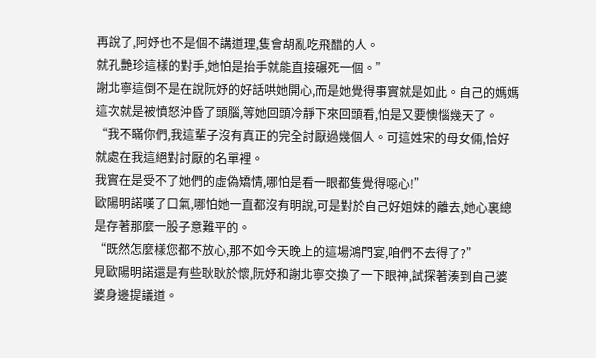再說了,阿妤也不是個不講道理,隻會胡亂吃飛醋的人。
就孔艷珍這樣的對手,她怕是抬手就能直接碾死一個。”
謝北寧這倒不是在說阮妤的好話哄她開心,而是她覺得事實就是如此。自己的媽媽這次就是被憤怒沖昏了頭腦,等她回頭冷靜下來回頭看,怕是又要懊惱幾天了。
“我不瞞你們,我這輩子沒有真正的完全討厭過幾個人。可這姓宋的母女倆,恰好就處在我這絕對討厭的名單裡。
我實在是受不了她們的虛偽矯情,哪怕是看一眼都隻覺得噁心!”
歐陽明諾嘆了口氣,哪怕她一直都沒有明說,可是對於自己好姐妹的離去,她心裏總是存著那麼一股子意難平的。
“既然怎麼樣您都不放心,那不如今天晚上的這場鴻門宴,咱們不去得了?”
見歐陽明諾還是有些耿耿於懷,阮妤和謝北寧交換了一下眼神,試探著湊到自己婆婆身邊提議道。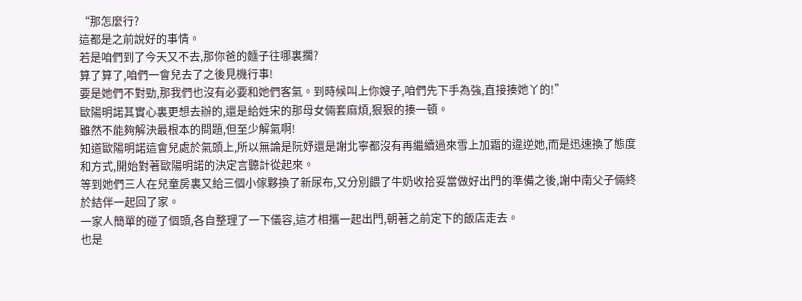“那怎麼行?
這都是之前說好的事情。
若是咱們到了今天又不去,那你爸的麵子往哪裏擱?
算了算了,咱們一會兒去了之後見機行事!
要是她們不對勁,那我們也沒有必要和她們客氣。到時候叫上你嫂子,咱們先下手為強,直接揍她丫的!”
歐陽明諾其實心裏更想去辦的,還是給姓宋的那母女倆套麻煩,狠狠的揍一頓。
雖然不能夠解決最根本的問題,但至少解氣啊!
知道歐陽明諾這會兒處於氣頭上,所以無論是阮妤還是謝北寧都沒有再繼續過來雪上加霜的違逆她,而是迅速換了態度和方式,開始對著歐陽明諾的決定言聽計從起來。
等到她們三人在兒童房裏又給三個小傢夥換了新尿布,又分別餵了牛奶收拾妥當做好出門的準備之後,謝中南父子倆終於結伴一起回了家。
一家人簡單的碰了個頭,各自整理了一下儀容,這才相攜一起出門,朝著之前定下的飯店走去。
也是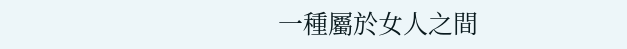一種屬於女人之間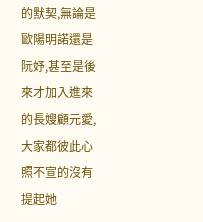的默契,無論是歐陽明諾還是阮妤,甚至是後來才加入進來的長嫂顧元愛,大家都彼此心照不宣的沒有提起她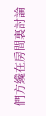們方纔在房間裏討論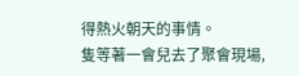得熱火朝天的事情。
隻等著一會兒去了聚會現場,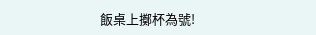飯桌上擲杯為號!